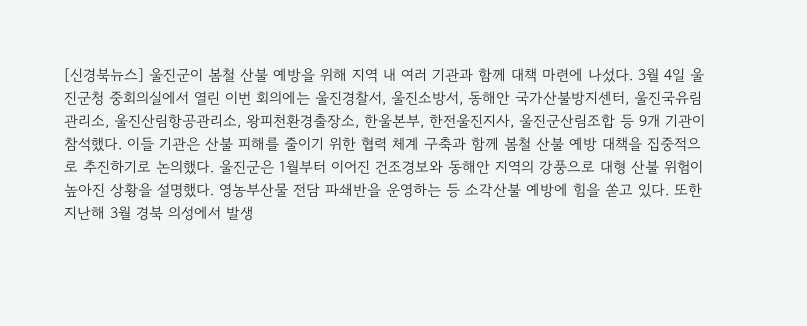[신경북뉴스] 울진군이 봄철 산불 예방을 위해 지역 내 여러 기관과 함께 대책 마련에 나섰다. 3월 4일 울진군청 중회의실에서 열린 이번 회의에는 울진경찰서, 울진소방서, 동해안 국가산불방지센터, 울진국유림관리소, 울진산림항공관리소, 왕피천환경출장소, 한울본부, 한전울진지사, 울진군산림조합 등 9개 기관이 참석했다. 이들 기관은 산불 피해를 줄이기 위한 협력 체계 구축과 함께 봄철 산불 예방 대책을 집중적으로 추진하기로 논의했다. 울진군은 1월부터 이어진 건조경보와 동해안 지역의 강풍으로 대형 산불 위험이 높아진 상황을 설명했다. 영농부산물 전담 파쇄반을 운영하는 등 소각산불 예방에 힘을 쏟고 있다. 또한 지난해 3월 경북 의성에서 발생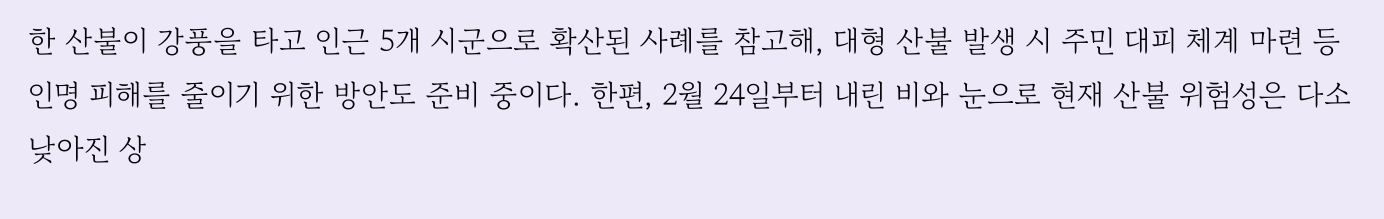한 산불이 강풍을 타고 인근 5개 시군으로 확산된 사례를 참고해, 대형 산불 발생 시 주민 대피 체계 마련 등 인명 피해를 줄이기 위한 방안도 준비 중이다. 한편, 2월 24일부터 내린 비와 눈으로 현재 산불 위험성은 다소 낮아진 상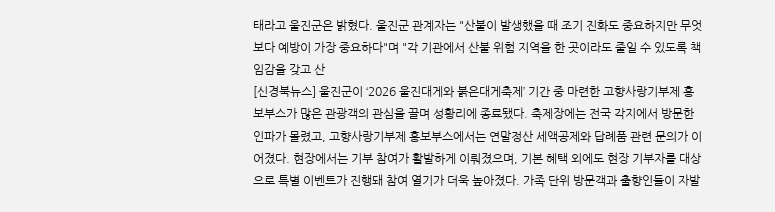태라고 울진군은 밝혔다. 울진군 관계자는 "산불이 발생했을 때 조기 진화도 중요하지만 무엇보다 예방이 가장 중요하다"며 "각 기관에서 산불 위험 지역을 한 곳이라도 줄일 수 있도록 책임감을 갖고 산
[신경북뉴스] 울진군이 ‘2026 울진대게와 붉은대게축제’ 기간 중 마련한 고향사랑기부제 홍보부스가 많은 관광객의 관심을 끌며 성황리에 종료됐다. 축제장에는 전국 각지에서 방문한 인파가 몰렸고, 고향사랑기부제 홍보부스에서는 연말정산 세액공제와 답례품 관련 문의가 이어졌다. 현장에서는 기부 참여가 활발하게 이뤄졌으며, 기본 혜택 외에도 현장 기부자를 대상으로 특별 이벤트가 진행돼 참여 열기가 더욱 높아졌다. 가족 단위 방문객과 출향인들이 자발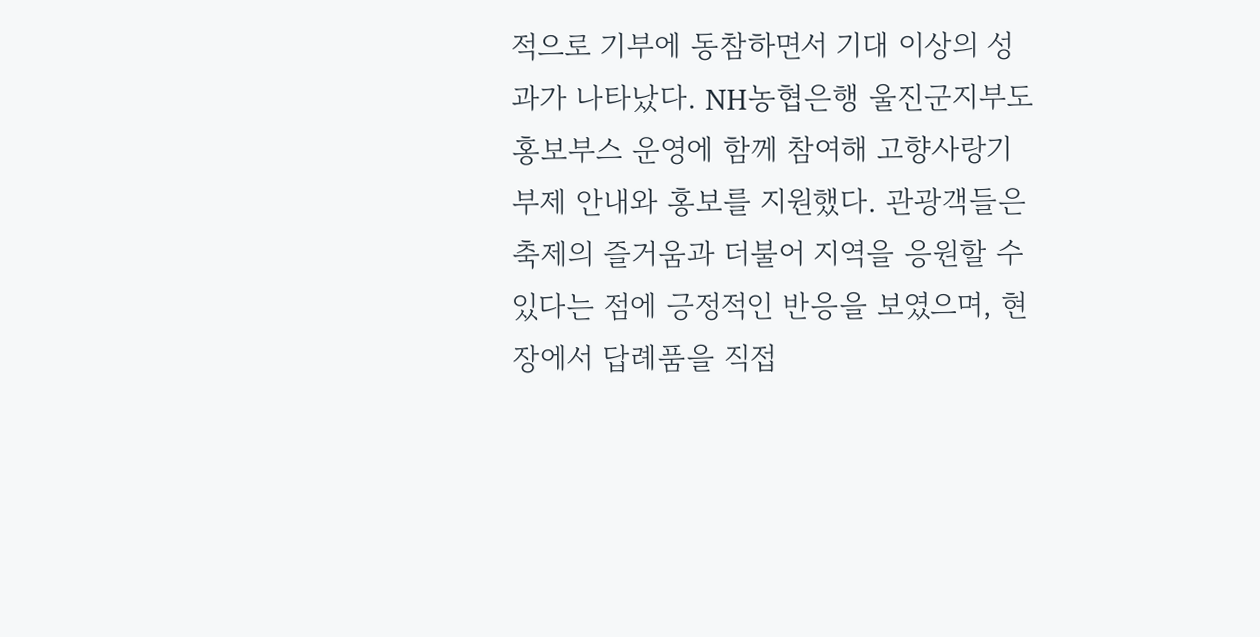적으로 기부에 동참하면서 기대 이상의 성과가 나타났다. NH농협은행 울진군지부도 홍보부스 운영에 함께 참여해 고향사랑기부제 안내와 홍보를 지원했다. 관광객들은 축제의 즐거움과 더불어 지역을 응원할 수 있다는 점에 긍정적인 반응을 보였으며, 현장에서 답례품을 직접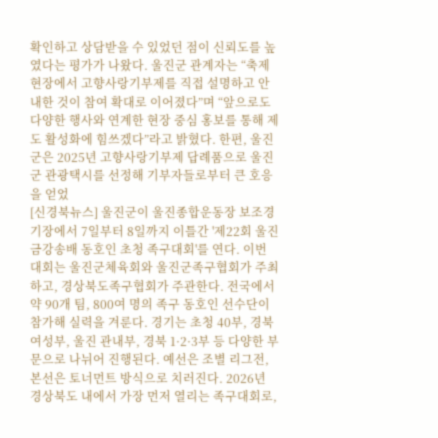확인하고 상담받을 수 있었던 점이 신뢰도를 높였다는 평가가 나왔다. 울진군 관계자는 “축제 현장에서 고향사랑기부제를 직접 설명하고 안내한 것이 참여 확대로 이어졌다”며 “앞으로도 다양한 행사와 연계한 현장 중심 홍보를 통해 제도 활성화에 힘쓰겠다”라고 밝혔다. 한편, 울진군은 2025년 고향사랑기부제 답례품으로 울진군 관광택시를 선정해 기부자들로부터 큰 호응을 얻었
[신경북뉴스] 울진군이 울진종합운동장 보조경기장에서 7일부터 8일까지 이틀간 '제22회 울진금강송배 동호인 초청 족구대회'를 연다. 이번 대회는 울진군체육회와 울진군족구협회가 주최하고, 경상북도족구협회가 주관한다. 전국에서 약 90개 팀, 800여 명의 족구 동호인 선수단이 참가해 실력을 겨룬다. 경기는 초청 40부, 경북 여성부, 울진 관내부, 경북 1·2·3부 등 다양한 부문으로 나뉘어 진행된다. 예선은 조별 리그전, 본선은 토너먼트 방식으로 치러진다. 2026년 경상북도 내에서 가장 먼저 열리는 족구대회로,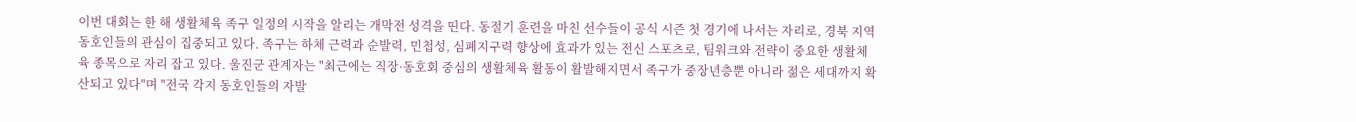이번 대회는 한 해 생활체육 족구 일정의 시작을 알리는 개막전 성격을 띤다. 동절기 훈련을 마친 선수들이 공식 시즌 첫 경기에 나서는 자리로, 경북 지역 동호인들의 관심이 집중되고 있다. 족구는 하체 근력과 순발력, 민첩성, 심폐지구력 향상에 효과가 있는 전신 스포츠로, 팀워크와 전략이 중요한 생활체육 종목으로 자리 잡고 있다. 울진군 관계자는 "최근에는 직장·동호회 중심의 생활체육 활동이 활발해지면서 족구가 중장년층뿐 아니라 젊은 세대까지 확산되고 있다"며 "전국 각지 동호인들의 자발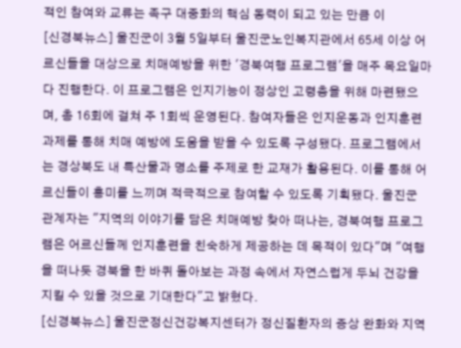적인 참여와 교류는 족구 대중화의 핵심 동력이 되고 있는 만큼 이
[신경북뉴스] 울진군이 3월 5일부터 울진군노인복지관에서 65세 이상 어르신들을 대상으로 치매예방을 위한 '경북여행 프로그램'을 매주 목요일마다 진행한다. 이 프로그램은 인지기능이 정상인 고령층을 위해 마련됐으며, 총 16회에 걸쳐 주 1회씩 운영된다. 참여자들은 인지운동과 인지훈련 과제를 통해 치매 예방에 도움을 받을 수 있도록 구성됐다. 프로그램에서는 경상북도 내 특산물과 명소를 주제로 한 교재가 활용된다. 이를 통해 어르신들이 흥미를 느끼며 적극적으로 참여할 수 있도록 기획됐다. 울진군 관계자는 "지역의 이야기를 담은 치매예방 찾아 떠나는, 경북여행 프로그램은 어르신들께 인지훈련을 친숙하게 제공하는 데 목적이 있다"며 "여행을 떠나듯 경북을 한 바퀴 돌아보는 과정 속에서 자연스럽게 두뇌 건강을 지킬 수 있을 것으로 기대한다"고 밝혔다.
[신경북뉴스] 울진군정신건강복지센터가 정신질환자의 증상 완화와 지역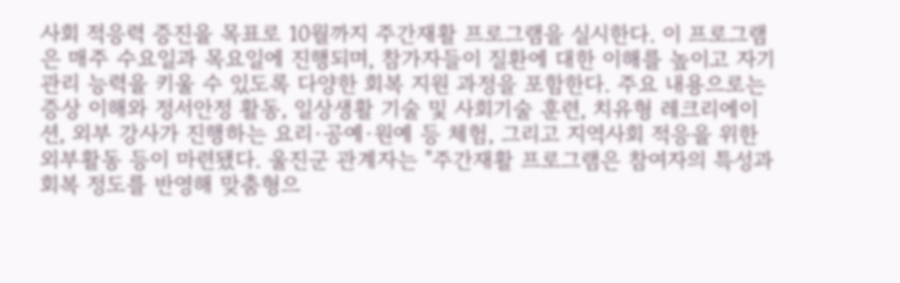사회 적응력 증진을 목표로 10월까지 주간재활 프로그램을 실시한다. 이 프로그램은 매주 수요일과 목요일에 진행되며, 참가자들이 질환에 대한 이해를 높이고 자기관리 능력을 키울 수 있도록 다양한 회복 지원 과정을 포함한다. 주요 내용으로는 증상 이해와 정서안정 활동, 일상생활 기술 및 사회기술 훈련, 치유형 레크리에이션, 외부 강사가 진행하는 요리·공예·원예 등 체험, 그리고 지역사회 적응을 위한 외부활동 등이 마련됐다. 울진군 관계자는 "주간재활 프로그램은 참여자의 특성과 회복 정도를 반영해 맞춤형으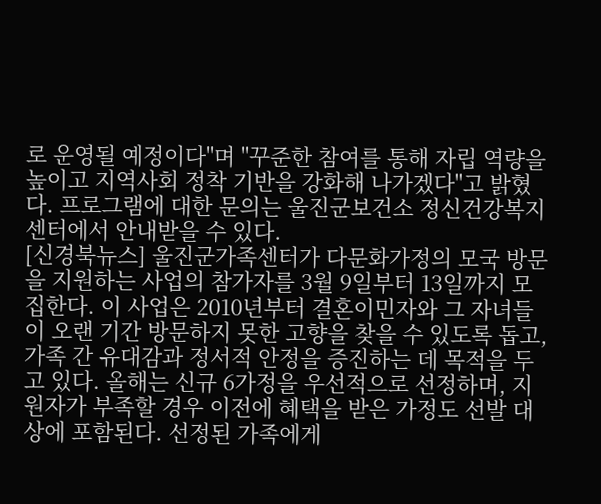로 운영될 예정이다"며 "꾸준한 참여를 통해 자립 역량을 높이고 지역사회 정착 기반을 강화해 나가겠다"고 밝혔다. 프로그램에 대한 문의는 울진군보건소 정신건강복지센터에서 안내받을 수 있다.
[신경북뉴스] 울진군가족센터가 다문화가정의 모국 방문을 지원하는 사업의 참가자를 3월 9일부터 13일까지 모집한다. 이 사업은 2010년부터 결혼이민자와 그 자녀들이 오랜 기간 방문하지 못한 고향을 찾을 수 있도록 돕고, 가족 간 유대감과 정서적 안정을 증진하는 데 목적을 두고 있다. 올해는 신규 6가정을 우선적으로 선정하며, 지원자가 부족할 경우 이전에 혜택을 받은 가정도 선발 대상에 포함된다. 선정된 가족에게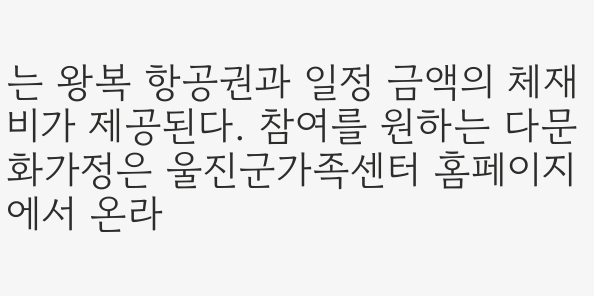는 왕복 항공권과 일정 금액의 체재비가 제공된다. 참여를 원하는 다문화가정은 울진군가족센터 홈페이지에서 온라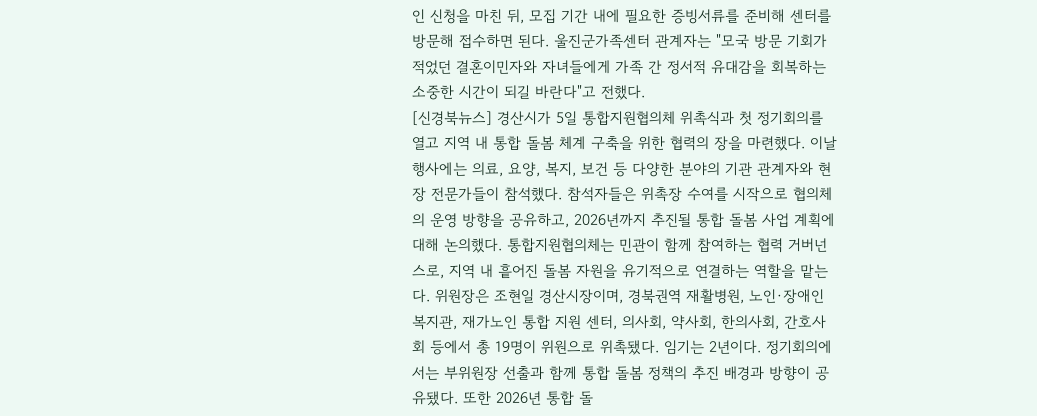인 신청을 마친 뒤, 모집 기간 내에 필요한 증빙서류를 준비해 센터를 방문해 접수하면 된다. 울진군가족센터 관계자는 "모국 방문 기회가 적었던 결혼이민자와 자녀들에게 가족 간 정서적 유대감을 회복하는 소중한 시간이 되길 바란다"고 전했다.
[신경북뉴스] 경산시가 5일 통합지원협의체 위촉식과 첫 정기회의를 열고 지역 내 통합 돌봄 체계 구축을 위한 협력의 장을 마련했다. 이날 행사에는 의료, 요양, 복지, 보건 등 다양한 분야의 기관 관계자와 현장 전문가들이 참석했다. 참석자들은 위촉장 수여를 시작으로 협의체의 운영 방향을 공유하고, 2026년까지 추진될 통합 돌봄 사업 계획에 대해 논의했다. 통합지원협의체는 민관이 함께 참여하는 협력 거버넌스로, 지역 내 흩어진 돌봄 자원을 유기적으로 연결하는 역할을 맡는다. 위원장은 조현일 경산시장이며, 경북권역 재활병원, 노인·장애인복지관, 재가노인 통합 지원 센터, 의사회, 약사회, 한의사회, 간호사회 등에서 총 19명이 위원으로 위촉됐다. 임기는 2년이다. 정기회의에서는 부위원장 선출과 함께 통합 돌봄 정책의 추진 배경과 방향이 공유됐다. 또한 2026년 통합 돌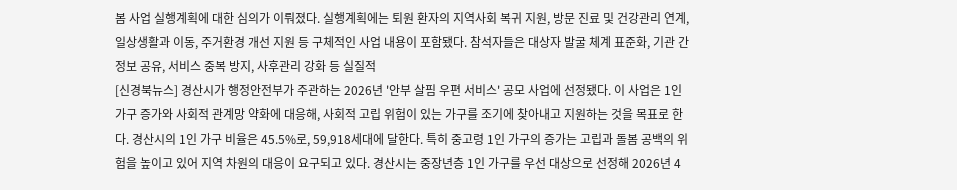봄 사업 실행계획에 대한 심의가 이뤄졌다. 실행계획에는 퇴원 환자의 지역사회 복귀 지원, 방문 진료 및 건강관리 연계, 일상생활과 이동, 주거환경 개선 지원 등 구체적인 사업 내용이 포함됐다. 참석자들은 대상자 발굴 체계 표준화, 기관 간 정보 공유, 서비스 중복 방지, 사후관리 강화 등 실질적
[신경북뉴스] 경산시가 행정안전부가 주관하는 2026년 '안부 살핌 우편 서비스' 공모 사업에 선정됐다. 이 사업은 1인 가구 증가와 사회적 관계망 약화에 대응해, 사회적 고립 위험이 있는 가구를 조기에 찾아내고 지원하는 것을 목표로 한다. 경산시의 1인 가구 비율은 45.5%로, 59,918세대에 달한다. 특히 중고령 1인 가구의 증가는 고립과 돌봄 공백의 위험을 높이고 있어 지역 차원의 대응이 요구되고 있다. 경산시는 중장년층 1인 가구를 우선 대상으로 선정해 2026년 4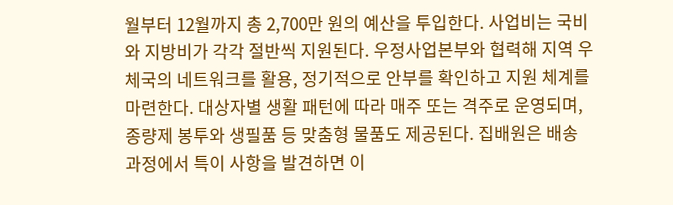월부터 12월까지 총 2,700만 원의 예산을 투입한다. 사업비는 국비와 지방비가 각각 절반씩 지원된다. 우정사업본부와 협력해 지역 우체국의 네트워크를 활용, 정기적으로 안부를 확인하고 지원 체계를 마련한다. 대상자별 생활 패턴에 따라 매주 또는 격주로 운영되며, 종량제 봉투와 생필품 등 맞춤형 물품도 제공된다. 집배원은 배송 과정에서 특이 사항을 발견하면 이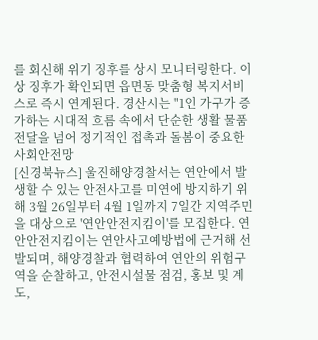를 회신해 위기 징후를 상시 모니터링한다. 이상 징후가 확인되면 읍면동 맞춤형 복지서비스로 즉시 연계된다. 경산시는 "1인 가구가 증가하는 시대적 흐름 속에서 단순한 생활 물품 전달을 넘어 정기적인 접촉과 돌봄이 중요한 사회안전망
[신경북뉴스] 울진해양경찰서는 연안에서 발생할 수 있는 안전사고를 미연에 방지하기 위해 3월 26일부터 4월 1일까지 7일간 지역주민을 대상으로 '연안안전지킴이'를 모집한다. 연안안전지킴이는 연안사고예방법에 근거해 선발되며, 해양경찰과 협력하여 연안의 위험구역을 순찰하고, 안전시설물 점검, 홍보 및 계도,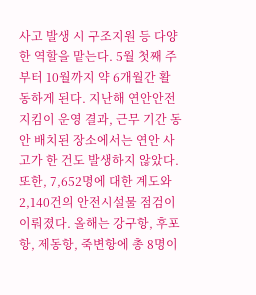사고 발생 시 구조지원 등 다양한 역할을 맡는다. 5월 첫째 주부터 10월까지 약 6개월간 활동하게 된다. 지난해 연안안전지킴이 운영 결과, 근무 기간 동안 배치된 장소에서는 연안 사고가 한 건도 발생하지 않았다. 또한, 7,652명에 대한 계도와 2,140건의 안전시설물 점검이 이뤄졌다. 올해는 강구항, 후포항, 제동항, 죽변항에 총 8명이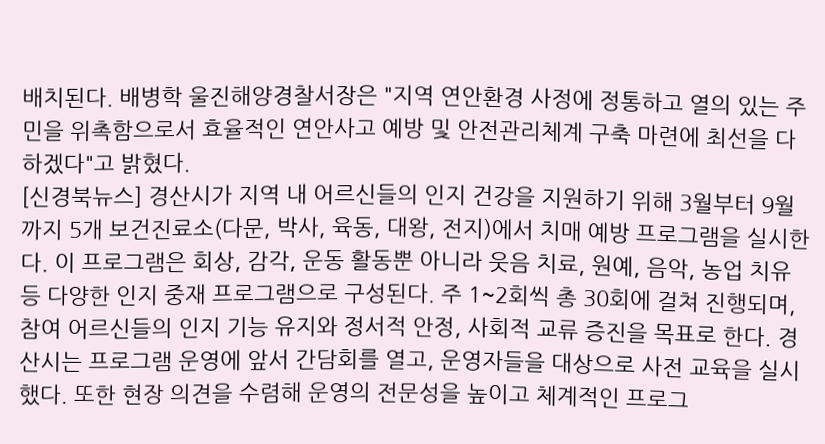배치된다. 배병학 울진해양경찰서장은 "지역 연안환경 사정에 정통하고 열의 있는 주민을 위촉함으로서 효율적인 연안사고 예방 및 안전관리체계 구축 마련에 최선을 다하겠다"고 밝혔다.
[신경북뉴스] 경산시가 지역 내 어르신들의 인지 건강을 지원하기 위해 3월부터 9월까지 5개 보건진료소(다문, 박사, 육동, 대왕, 전지)에서 치매 예방 프로그램을 실시한다. 이 프로그램은 회상, 감각, 운동 활동뿐 아니라 웃음 치료, 원예, 음악, 농업 치유 등 다양한 인지 중재 프로그램으로 구성된다. 주 1~2회씩 총 30회에 걸쳐 진행되며, 참여 어르신들의 인지 기능 유지와 정서적 안정, 사회적 교류 증진을 목표로 한다. 경산시는 프로그램 운영에 앞서 간담회를 열고, 운영자들을 대상으로 사전 교육을 실시했다. 또한 현장 의견을 수렴해 운영의 전문성을 높이고 체계적인 프로그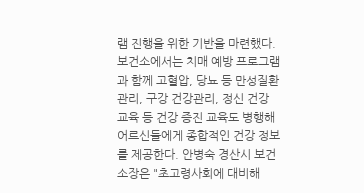램 진행을 위한 기반을 마련했다. 보건소에서는 치매 예방 프로그램과 함께 고혈압, 당뇨 등 만성질환 관리, 구강 건강관리, 정신 건강 교육 등 건강 증진 교육도 병행해 어르신들에게 종합적인 건강 정보를 제공한다. 안병숙 경산시 보건소장은 "초고령사회에 대비해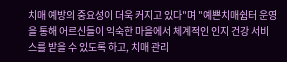치매 예방의 중요성이 더욱 커지고 있다"며 "예쁜치매쉼터 운영을 통해 어르신들이 익숙한 마을에서 체계적인 인지 건강 서비스를 받을 수 있도록 하고, 치매 관리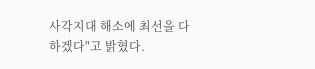사각지대 해소에 최선을 다하겠다"고 밝혔다.